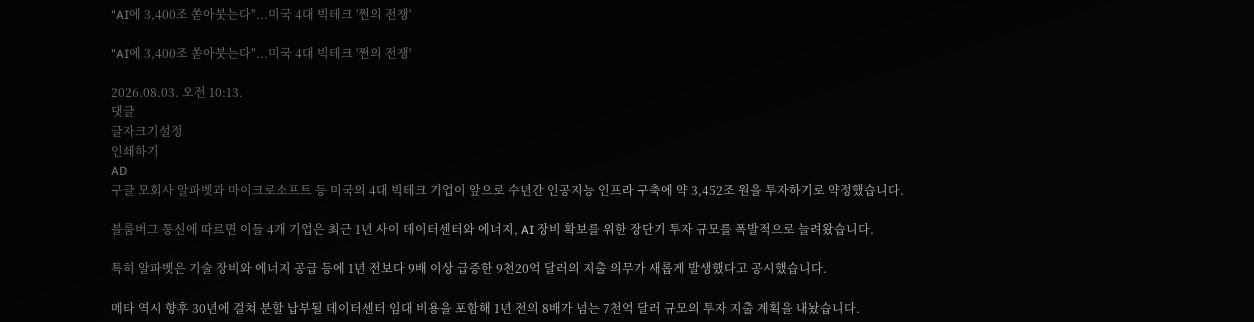"AI에 3,400조 쏟아붓는다"...미국 4대 빅테크 '쩐의 전쟁'

"AI에 3,400조 쏟아붓는다"...미국 4대 빅테크 '쩐의 전쟁'

2026.08.03. 오전 10:13.
댓글
글자크기설정
인쇄하기
AD
구글 모회사 알파벳과 마이크로소프트 등 미국의 4대 빅테크 기업이 앞으로 수년간 인공지능 인프라 구축에 약 3,452조 원을 투자하기로 약정했습니다.

블룸버그 통신에 따르면 이들 4개 기업은 최근 1년 사이 데이터센터와 에너지, AI 장비 확보를 위한 장단기 투자 규모를 폭발적으로 늘려왔습니다.

특히 알파벳은 기술 장비와 에너지 공급 등에 1년 전보다 9배 이상 급증한 9천20억 달러의 지출 의무가 새롭게 발생했다고 공시했습니다.

메타 역시 향후 30년에 걸쳐 분할 납부될 데이터센터 임대 비용을 포함해 1년 전의 8배가 넘는 7천억 달러 규모의 투자 지출 계획을 내놨습니다.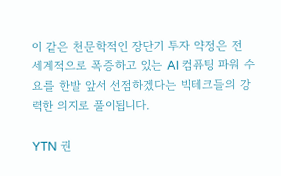이 같은 천문학적인 장단기 투자 약정은 전 세계적으로 폭증하고 있는 AI 컴퓨팅 파워 수요를 한발 앞서 선점하겠다는 빅테크들의 강력한 의지로 풀이됩니다.

YTN 권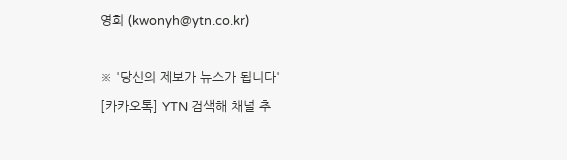영희 (kwonyh@ytn.co.kr)

※ '당신의 제보가 뉴스가 됩니다'
[카카오톡] YTN 검색해 채널 추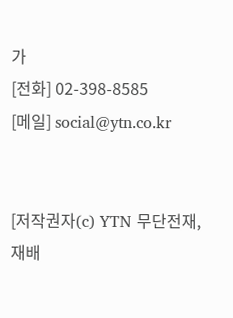가
[전화] 02-398-8585
[메일] social@ytn.co.kr


[저작권자(c) YTN 무단전재, 재배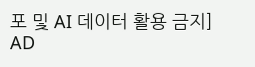포 및 AI 데이터 활용 금지]
AD